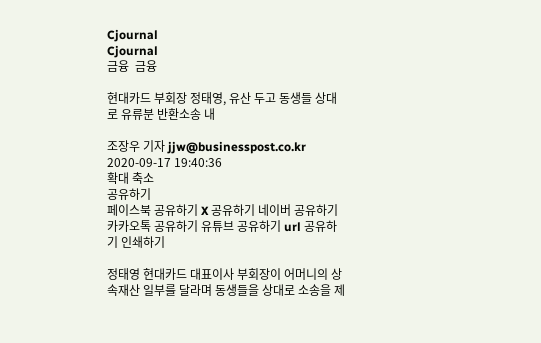Cjournal
Cjournal
금융  금융

현대카드 부회장 정태영, 유산 두고 동생들 상대로 유류분 반환소송 내

조장우 기자 jjw@businesspost.co.kr 2020-09-17 19:40:36
확대 축소
공유하기
페이스북 공유하기 X 공유하기 네이버 공유하기 카카오톡 공유하기 유튜브 공유하기 url 공유하기 인쇄하기

정태영 현대카드 대표이사 부회장이 어머니의 상속재산 일부를 달라며 동생들을 상대로 소송을 제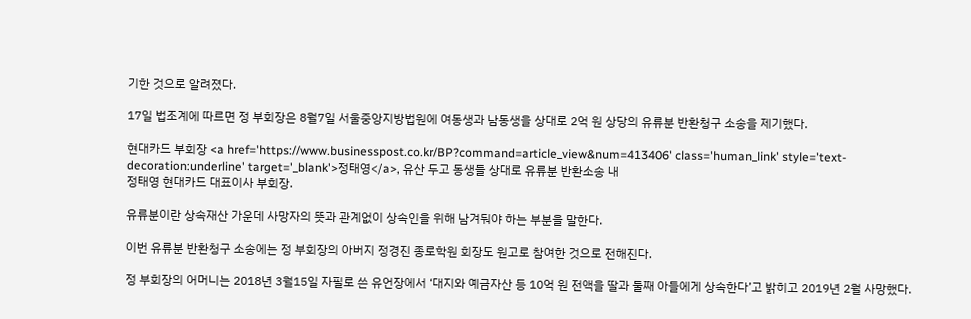기한 것으로 알려졌다.

17일 법조계에 따르면 정 부회장은 8월7일 서울중앙지방법원에 여동생과 남동생을 상대로 2억 원 상당의 유류분 반환청구 소송을 제기했다.

현대카드 부회장 <a href='https://www.businesspost.co.kr/BP?command=article_view&num=413406' class='human_link' style='text-decoration:underline' target='_blank'>정태영</a>, 유산 두고 동생들 상대로 유류분 반환소송 내
정태영 현대카드 대표이사 부회장.

유류분이란 상속재산 가운데 사망자의 뜻과 관계없이 상속인을 위해 남겨둬야 하는 부분을 말한다.

이번 유류분 반환청구 소송에는 정 부회장의 아버지 정경진 종로학원 회장도 원고로 참여한 것으로 전해진다.

정 부회장의 어머니는 2018년 3월15일 자필로 쓴 유언장에서 ‘대지와 예금자산 등 10억 원 전액을 딸과 둘째 아들에게 상속한다’고 밝히고 2019년 2월 사망했다.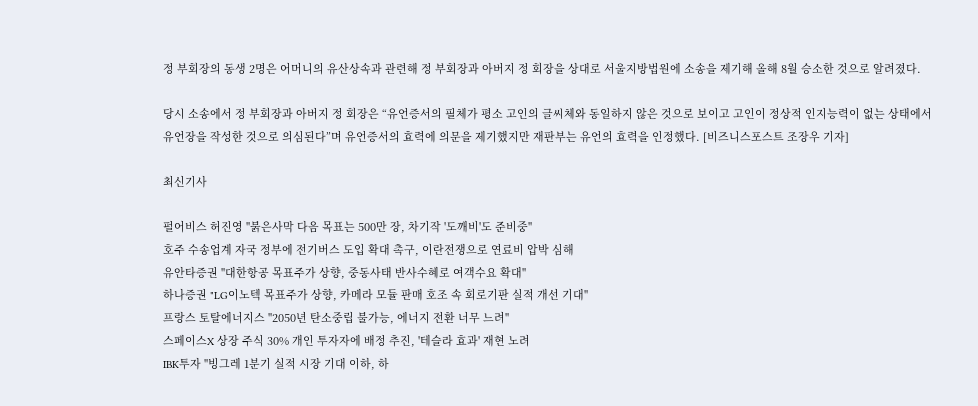정 부회장의 동생 2명은 어머니의 유산상속과 관련해 정 부회장과 아버지 정 회장을 상대로 서울지방법원에 소송을 제기해 올해 8월 승소한 것으로 알려졌다.

당시 소송에서 정 부회장과 아버지 정 회장은 “유언증서의 필체가 평소 고인의 글씨체와 동일하지 않은 것으로 보이고 고인이 정상적 인지능력이 없는 상태에서 유언장을 작성한 것으로 의심된다”며 유언증서의 효력에 의문을 제기했지만 재판부는 유언의 효력을 인정했다. [비즈니스포스트 조장우 기자]

최신기사

펄어비스 허진영 "붉은사막 다음 목표는 500만 장, 차기작 '도깨비'도 준비중"
호주 수송업계 자국 정부에 전기버스 도입 확대 촉구, 이란전쟁으로 연료비 압박 심해
유안타증권 "대한항공 목표주가 상향, 중동사태 반사수혜로 여객수요 확대"
하나증권 "LG이노텍 목표주가 상향, 카메라 모듈 판매 호조 속 회로기판 실적 개선 기대"
프랑스 토탈에너지스 "2050년 탄소중립 불가능, 에너지 전환 너무 느려"
스페이스X 상장 주식 30% 개인 투자자에 배정 추진, '테슬라 효과' 재현 노려
IBK투자 "빙그레 1분기 실적 시장 기대 이하, 하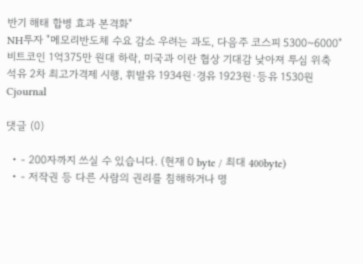반기 해태 합병 효과 본격화"
NH투자 "메모리반도체 수요 감소 우려는 과도, 다음주 코스피 5300~6000"
비트코인 1억375만 원대 하락, 미국과 이란 협상 기대감 낮아져 투심 위축
석유 2차 최고가격제 시행, 휘발유 1934원·경유 1923원·등유 1530원
Cjournal

댓글 (0)

  • - 200자까지 쓰실 수 있습니다. (현재 0 byte / 최대 400byte)
  • - 저작권 등 다른 사람의 권리를 침해하거나 명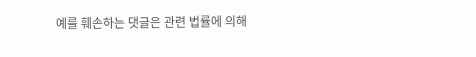예를 훼손하는 댓글은 관련 법률에 의해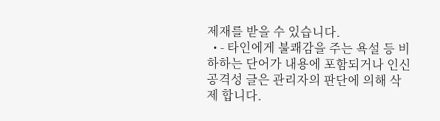제재를 받을 수 있습니다.
  • - 타인에게 불쾌감을 주는 욕설 등 비하하는 단어가 내용에 포함되거나 인신공격성 글은 관리자의 판단에 의해 삭제 합니다.